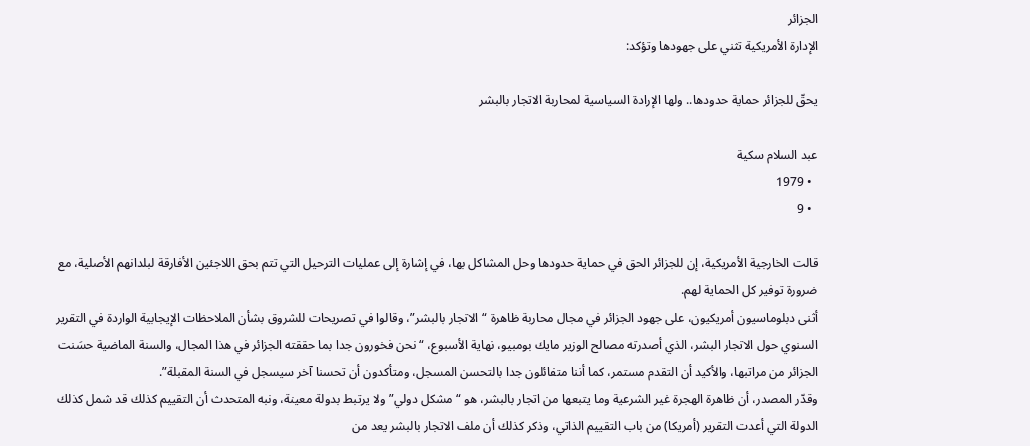الجزائر
الإدارة الأمريكية تثني على جهودها وتؤكد:

يحقّ للجزائر حماية حدودها.. ولها الإرادة السياسية لمحاربة الاتجار بالبشر

عبد السلام سكية
  • 1979
  • 9

قالت الخارجية الأمريكية، إن للجزائر الحق في حماية حدودها وحل المشاكل بها، في إشارة إلى عمليات الترحيل التي تتم بحق اللاجئين الأفارقة لبلدانهم الأصلية، مع ضرورة توفير كل الحماية لهم.
أثنى دبلوماسيون أمريكيون، على جهود الجزائر في مجال محاربة ظاهرة “الاتجار بالبشر”، وقالوا في تصريحات للشروق بشأن الملاحظات الإيجابية الواردة في التقرير السنوي حول الاتجار البشر، الذي أصدرته مصالح الوزير مايك بومبيو، نهاية الأسبوع، “نحن فخورون جدا بما حققته الجزائر في هذا المجال، والسنة الماضية حسَنت الجزائر من مراتبها، والأكيد أن التقدم مستمر، كما أننا متفائلون جدا بالتحسن المسجل، ومتأكدون أن تحسنا آخر سيسجل في السنة المقبلة”.
وقدّر المصدر، أن ظاهرة الهجرة غير الشرعية وما يتبعها من اتجار بالبشر، هو “مشكل دولي” ولا يرتبط بدولة معينة، ونبه المتحدث أن التقييم كذلك قد شمل كذلك الدولة التي أعدت التقرير (أمريكا) من باب التقييم الذاتي، وذكر كذلك أن ملف الاتجار بالبشر يعد من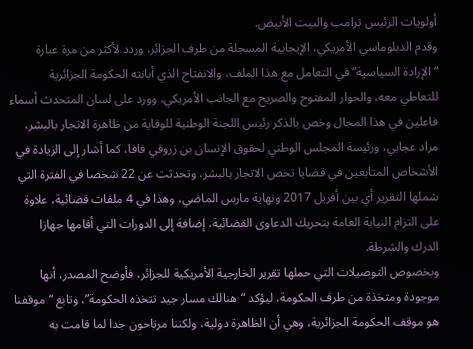أولويات الرئيس ترامب والبيت الأبيض.
وقدم الدبلوماسي الأمريكي، الإيجابية المسجلة من طرف الجزائر، وردد لأكثر من مرة عبارة “الإرادة السياسية” في التعامل مع هذا الملف، والانفتاح الذي أبانته الحكومة الجزائرية للتعاطي معه، والحوار المفتوح والصريح مع الجانب الأمريكي، وورد على لسان المتحدث أسماء فاعلين في هذا المجال وخص بالذكر رئيس اللجنة الوطنية للوقاية من ظاهرة الاتجار بالبشر، مراد عجابي، ورئيسة المجلس الوطني لحقوق الإنسان بن زروقي فافا، كما أشار إلى الزيادة في الأشخاص المتابعين في قضايا تخص الاتجار بالبشر، وتحدثت عن 22 شخصا في الفترة التي شملها التقرير أي بين أفريل 2017 ونهاية مارس الماضي، وهذا في 4 ملفات قضائية، علاوة على التزام النيابة العامة بتحريك الدعاوى القضائية، إضافة إلى الدورات التي أقامها جهازا الدرك والشرطة.
وبخصوص التوصيلات التي حملها تقرير الخارجية الأمريكية للجزائر، فأوضح المصدر، أنها موجودة ومتخذة من طرف الحكومة، ليؤكد “هنالك مسار جيد تتخذه الحكومة”، وتابع “موقفنا هو موقف الحكومة الجزائرية، وهي أن الظاهرة دولية، ولكننا مرتاحون جدا لما قامت به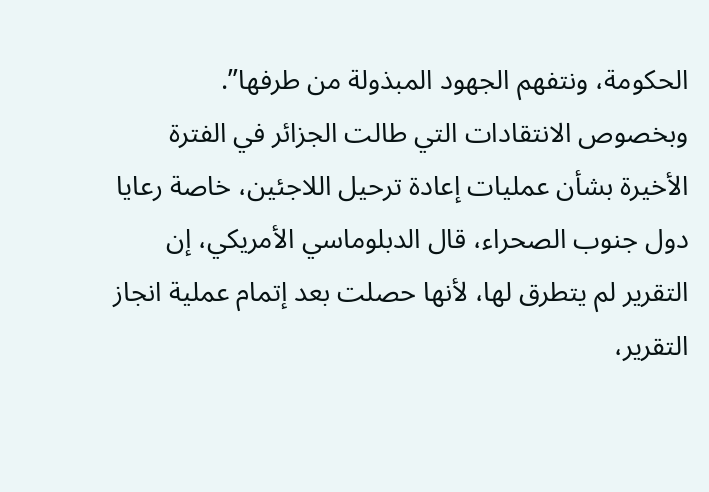الحكومة، ونتفهم الجهود المبذولة من طرفها”.
وبخصوص الانتقادات التي طالت الجزائر في الفترة الأخيرة بشأن عمليات إعادة ترحيل اللاجئين، خاصة رعايا دول جنوب الصحراء، قال الدبلوماسي الأمريكي، إن التقرير لم يتطرق لها، لأنها حصلت بعد إتمام عملية انجاز التقرير،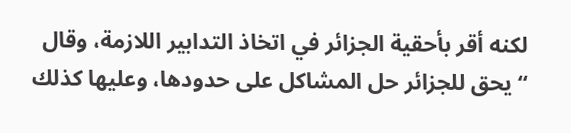لكنه أقر بأحقية الجزائر في اتخاذ التدابير اللازمة، وقال “يحق للجزائر حل المشاكل على حدودها، وعليها كذلك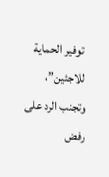توفير الحماية للاجئين”، وتجنب الرد على رفض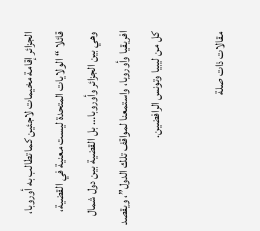الجزائر إقامة مخيمات لاجئين كما تطالب به أوروبا، قائلا “الولايات المتحدة ليست معنية في القضية، وهي بين الجزائر وأوروبا… بل القضية بين دول شمال افريقيا وأوروبا، واستمعنا لمواقف تلك الدول”، ويقصد كل من ليبيا وتونس الرافضين.

مقالات ذات صلة